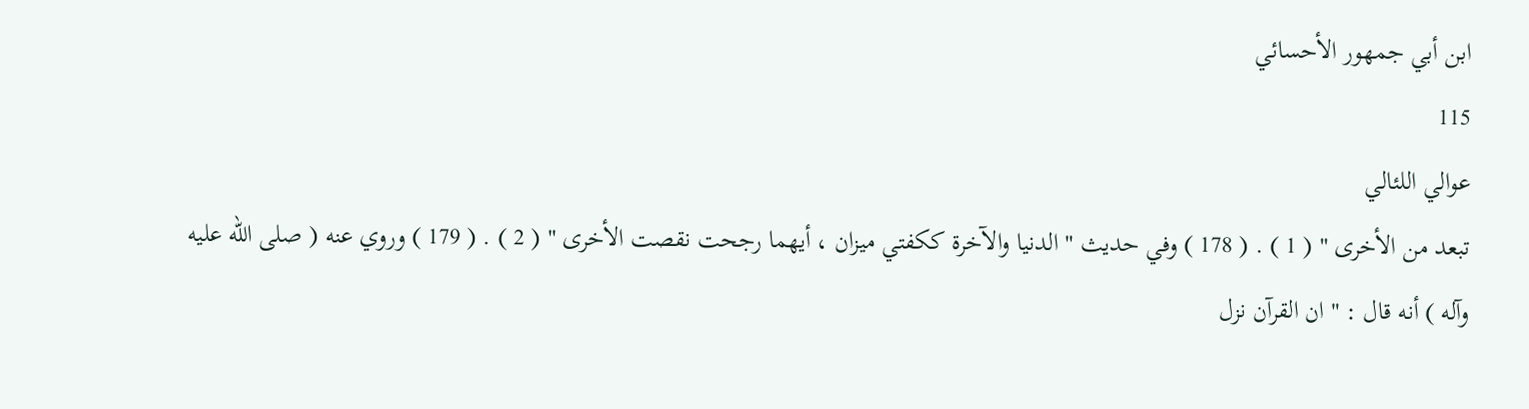ابن أبي جمهور الأحسائي
115
عوالي اللئالي
تبعد من الأخرى " ( 1 ) . ( 178 ) وفي حديث " الدنيا والآخرة ككفتي ميزان ، أيهما رجحت نقصت الأخرى " ( 2 ) . ( 179 ) وروي عنه ( صلى الله عليه وآله ) أنه قال : " ان القرآن نزل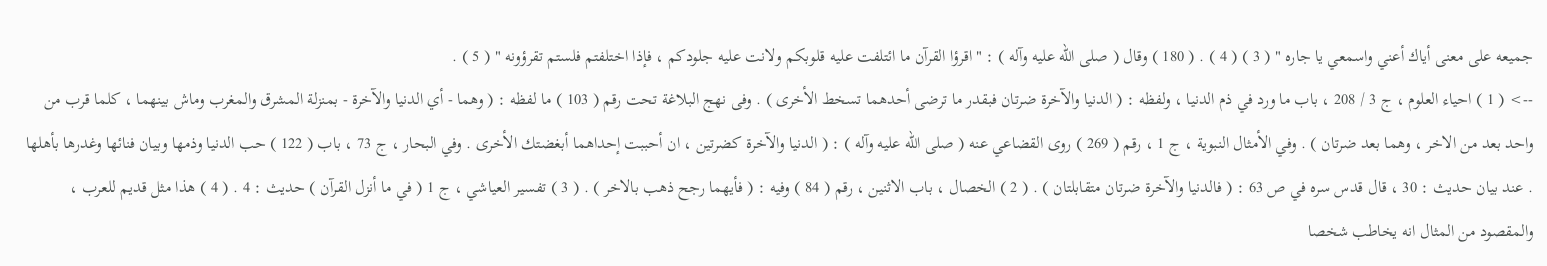جميعه على معنى أياك أعني واسمعي يا جاره " ( 3 ) ( 4 ) . ( 180 ) وقال ( صلى الله عليه وآله ) : " اقرؤا القرآن ما ائتلفت عليه قلوبكم ولانت عليه جلودكم ، فإذا اختلفتم فلستم تقرؤونه " ( 5 ) .
--> ( 1 ) احياء العلوم ، ج 3 / 208 ، باب ما ورد في ذم الدنيا ، ولفظه : ( الدنيا والآخرة ضرتان فبقدر ما ترضى أحدهما تسخط الأخرى ) . وفى نهج البلاغة تحت رقم ( 103 ) ما لفظه : ( وهما - أي الدنيا والآخرة - بمنزلة المشرق والمغرب وماش بينهما ، كلما قرب من واحد بعد من الاخر ، وهما بعد ضرتان ) . وفي الأمثال النبوية ، ج 1 ، رقم ( 269 ) روى القضاعي عنه ( صلى الله عليه وآله ) : ( الدنيا والآخرة كضرتين ، ان أحببت إحداهما أبغضتك الأخرى . وفي البحار ، ج 73 ، باب ( 122 ) حب الدنيا وذمها وبيان فنائها وغدرها بأهلها . عند بيان حديث : 30 ، قال قدس سره في ص 63 : ( فالدنيا والآخرة ضرتان متقابلتان ) . ( 2 ) الخصال ، باب الاثنين ، رقم ( 84 ) وفيه : ( فأيهما رجح ذهب بالاخر ) . ( 3 ) تفسير العياشي ، ج 1 ( في ما أنزل القرآن ) حديث : 4 . ( 4 ) هذا مثل قديم للعرب ، والمقصود من المثال انه يخاطب شخصا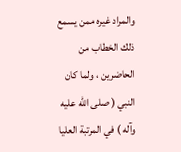والمراد غيره ممن يسمع ذلك الخطاب من الحاضرين ، ولما كان النبي ( صلى الله عليه وآله ) في المرتبة العليا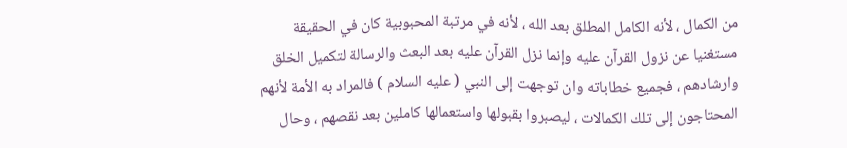من الكمال ، لأنه الكامل المطلق بعد الله ، لأنه في مرتبة المحبوبية كان في الحقيقة مستغنيا عن نزول القرآن عليه وإنما نزل القرآن عليه بعد البعث والرسالة لتكميل الخلق وارشادهم ، فجميع خطاباته وان توجهت إلى النبي ( عليه السلام ) فالمراد به الأمة لأنهم المحتاجون إلى تلك الكمالات ، ليصبروا بقبولها واستعمالها كاملين بعد نقصهم ، وحال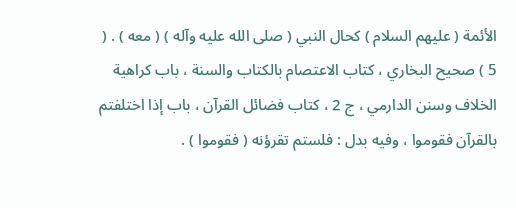الأئمة ( عليهم السلام ) كحال النبي ( صلى الله عليه وآله ) ( معه ) . ( 5 ) صحيح البخاري ، كتاب الاعتصام بالكتاب والسنة ، باب كراهية الخلاف وسنن الدارمي ، ج 2 ، كتاب فضائل القرآن ، باب إذا اختلفتم بالقرآن فقوموا ، وفيه بدل : فلستم تقرؤنه ( فقوموا ) .